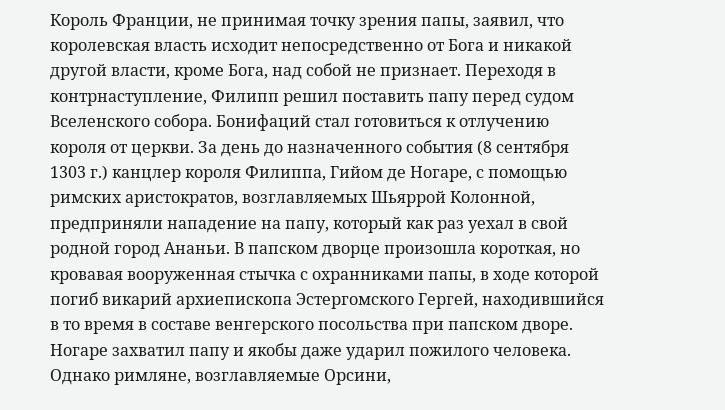Король Франции, не принимая точку зрения папы, заявил, что королевская власть исходит непосредственно от Бога и никакой другой власти, кроме Бога, над собой не признает. Переходя в контрнаступление, Филипп решил поставить папу перед судом Вселенского собора. Бонифаций стал готовиться к отлучению короля от церкви. За день до назначенного события (8 сентября 1303 г.) канцлер короля Филиппа, Гийом де Ногаре, с помощью римских аристократов, возглавляемых Шьяррой Колонной, предприняли нападение на папу, который как раз уехал в свой родной город Ананьи. В папском дворце произошла короткая, но кровавая вооруженная стычка с охранниками папы, в ходе которой погиб викарий архиепископа Эстергомского Гергей, находившийся в то время в составе венгерского посольства при папском дворе. Ногаре захватил папу и якобы даже ударил пожилого человека. Однако римляне, возглавляемые Орсини,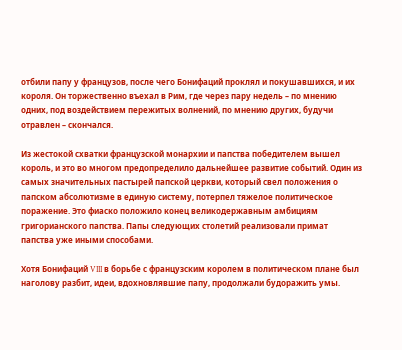отбили папу у французов, после чего Бонифаций проклял и покушавшихся, и их короля. Он торжественно въехал в Рим, где через пару недель – по мнению одних, под воздействием пережитых волнений, по мнению других, будучи отравлен – скончался.

Из жестокой схватки французской монархии и папства победителем вышел король, и это во многом предопределило дальнейшее развитие событий. Один из самых значительных пастырей папской церкви, который свел положения о папском абсолютизме в единую систему, потерпел тяжелое политическое поражение. Это фиаско положило конец великодержавным амбициям григорианского папства. Папы следующих столетий реализовали примат папства уже иными способами.

Хотя Бонифаций VIII в борьбе с французским королем в политическом плане был наголову разбит, идеи, вдохновлявшие папу, продолжали будоражить умы.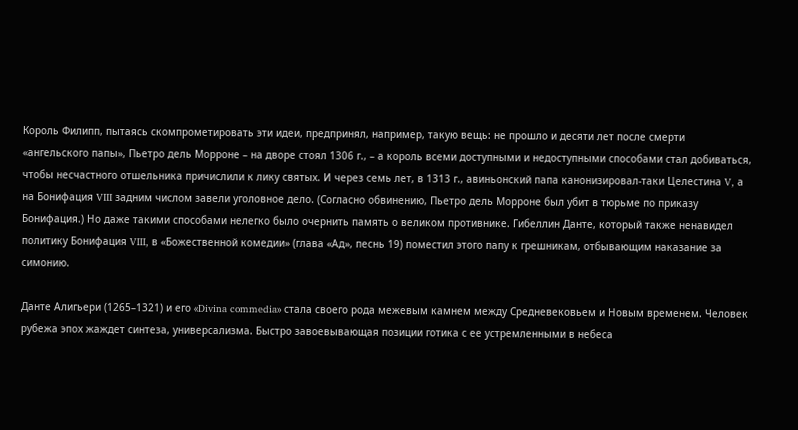Король Филипп, пытаясь скомпрометировать эти идеи, предпринял, например, такую вещь: не прошло и десяти лет после смерти «ангельского папы», Пьетро дель Морроне – на дворе стоял 1306 г., – а король всеми доступными и недоступными способами стал добиваться, чтобы несчастного отшельника причислили к лику святых. И через семь лет, в 1313 г., авиньонский папа канонизировал-таки Целестина V, а на Бонифация VIII задним числом завели уголовное дело. (Согласно обвинению, Пьетро дель Морроне был убит в тюрьме по приказу Бонифация.) Но даже такими способами нелегко было очернить память о великом противнике. Гибеллин Данте, который также ненавидел политику Бонифация VIII, в «Божественной комедии» (глава «Ад», песнь 19) поместил этого папу к грешникам, отбывающим наказание за симонию.

Данте Алигьери (1265–1321) и его «Divina commedia» стала своего рода межевым камнем между Средневековьем и Новым временем. Человек рубежа эпох жаждет синтеза, универсализма. Быстро завоевывающая позиции готика с ее устремленными в небеса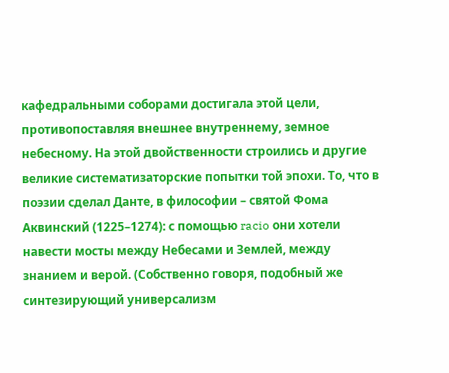кафедральными соборами достигала этой цели, противопоставляя внешнее внутреннему, земное небесному. На этой двойственности строились и другие великие систематизаторские попытки той эпохи. То, что в поэзии сделал Данте, в философии – святой Фома Аквинский (1225–1274): с помощью racio они хотели навести мосты между Небесами и Землей, между знанием и верой. (Собственно говоря, подобный же синтезирующий универсализм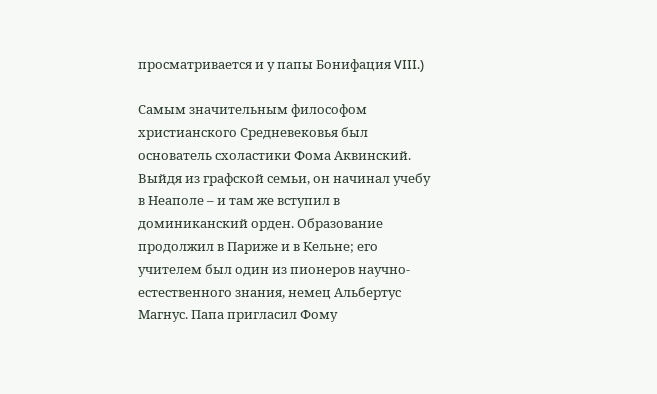просматривается и у папы Бонифация VIII.)

Самым значительным философом христианского Средневековья был основатель схоластики Фома Аквинский. Выйдя из графской семьи, он начинал учебу в Неаполе – и там же вступил в доминиканский орден. Образование продолжил в Париже и в Кельне; его учителем был один из пионеров научно-естественного знания, немец Альбертус Магнус. Папа пригласил Фому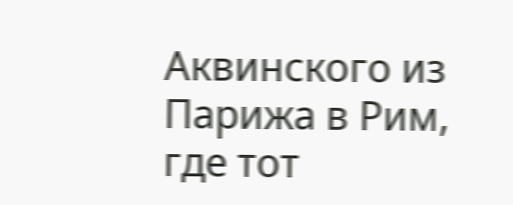Аквинского из Парижа в Рим, где тот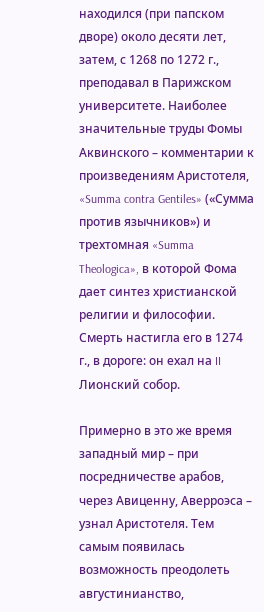находился (при папском дворе) около десяти лет, затем, с 1268 по 1272 г., преподавал в Парижском университете. Наиболее значительные труды Фомы Аквинского – комментарии к произведениям Аристотеля, «Summa contra Gentiles» («Сумма против язычников») и трехтомная «Summa Theologica», в которой Фома дает синтез христианской религии и философии. Смерть настигла его в 1274 г., в дороге: он ехал на II Лионский собор.

Примерно в это же время западный мир – при посредничестве арабов, через Авиценну, Аверроэса – узнал Аристотеля. Тем самым появилась возможность преодолеть августинианство,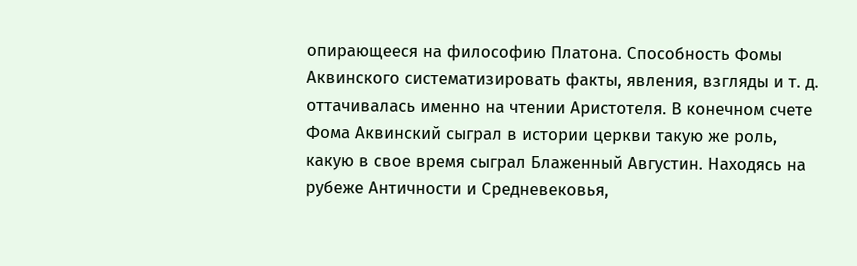опирающееся на философию Платона. Способность Фомы Аквинского систематизировать факты, явления, взгляды и т. д. оттачивалась именно на чтении Аристотеля. В конечном счете Фома Аквинский сыграл в истории церкви такую же роль, какую в свое время сыграл Блаженный Августин. Находясь на рубеже Античности и Средневековья,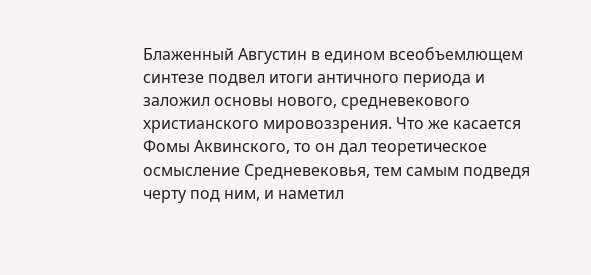Блаженный Августин в едином всеобъемлющем синтезе подвел итоги античного периода и заложил основы нового, средневекового христианского мировоззрения. Что же касается Фомы Аквинского, то он дал теоретическое осмысление Средневековья, тем самым подведя черту под ним, и наметил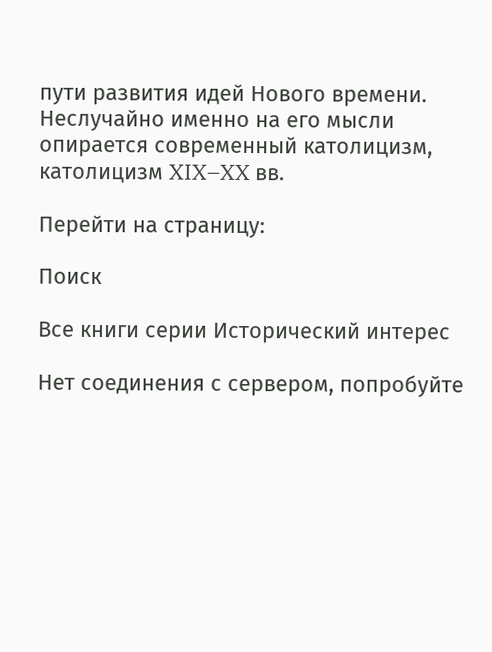пути развития идей Нового времени. Неслучайно именно на его мысли опирается современный католицизм, католицизм XIX–XX вв.

Перейти на страницу:

Поиск

Все книги серии Исторический интерес

Нет соединения с сервером, попробуйте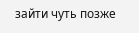зайти чуть позже